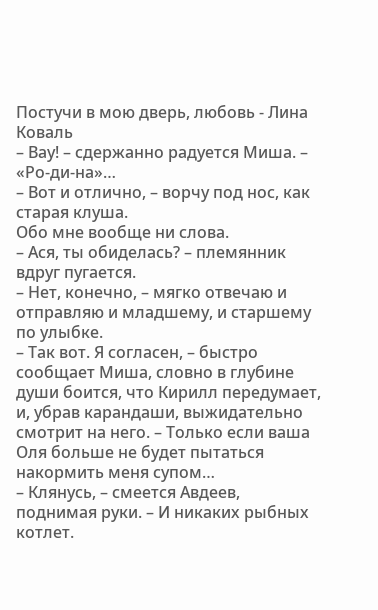Постучи в мою дверь, любовь - Лина Коваль
– Вау! – сдержанно радуется Миша. – «Ро-ди-на»…
– Вот и отлично, – ворчу под нос, как старая клуша.
Обо мне вообще ни слова.
– Ася, ты обиделась? – племянник вдруг пугается.
– Нет, конечно, – мягко отвечаю и отправляю и младшему, и старшему по улыбке.
– Так вот. Я согласен, – быстро сообщает Миша, словно в глубине души боится, что Кирилл передумает, и, убрав карандаши, выжидательно смотрит на него. – Только если ваша Оля больше не будет пытаться накормить меня супом…
– Клянусь, – смеется Авдеев, поднимая руки. – И никаких рыбных котлет.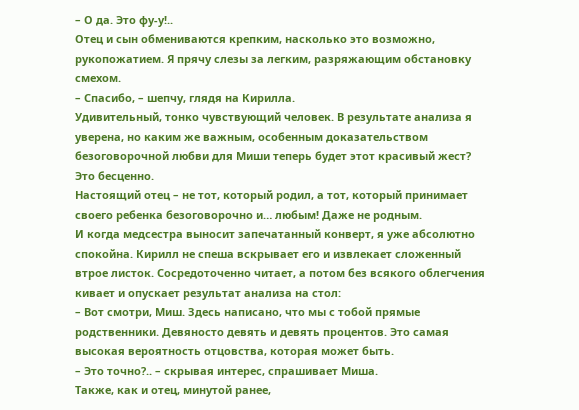– О да. Это фу-у!..
Отец и сын обмениваются крепким, насколько это возможно, рукопожатием. Я прячу слезы за легким, разряжающим обстановку смехом.
– Спасибо, – шепчу, глядя на Кирилла.
Удивительный, тонко чувствующий человек. В результате анализа я уверена, но каким же важным, особенным доказательством безоговорочной любви для Миши теперь будет этот красивый жест?
Это бесценно.
Настоящий отец – не тот, который родил, а тот, который принимает своего ребенка безоговорочно и… любым! Даже не родным.
И когда медсестра выносит запечатанный конверт, я уже абсолютно спокойна. Кирилл не спеша вскрывает его и извлекает сложенный втрое листок. Сосредоточенно читает, а потом без всякого облегчения кивает и опускает результат анализа на стол:
– Вот смотри, Миш. Здесь написано, что мы с тобой прямые родственники. Девяносто девять и девять процентов. Это самая высокая вероятность отцовства, которая может быть.
– Это точно?.. – скрывая интерес, спрашивает Миша.
Также, как и отец, минутой ранее,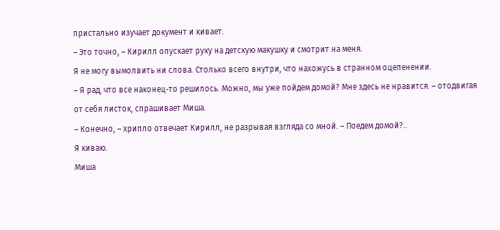пристально изучает документ и кивает.
– Это точно, – Кирилл опускает руку на детскую макушку и смотрит на меня.
Я не могу вымолвить ни слова. Столько всего внутри, что нахожусь в странном оцепенении.
– Я рад, что все наконец-то решилось. Можно, мы уже пойдем домой? Мне здесь не нравится. – отодвигая от себя листок, спрашивает Миша.
– Конечно, – хрипло отвечает Кирилл, не разрывая взгляда со мной. – Поедем домой?..
Я киваю.
Миша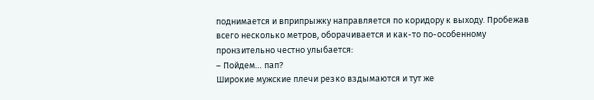поднимается и вприпрыжку направляется по коридору к выходу. Пробежав всего несколько метров, оборачивается и как-то по-особенному пронзительно честно улыбается:
– Пойдем… пап?
Широкие мужские плечи резко вздымаются и тут же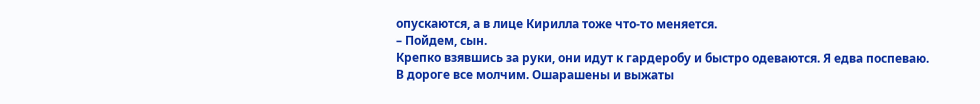опускаются, а в лице Кирилла тоже что-то меняется.
– Пойдем, сын.
Крепко взявшись за руки, они идут к гардеробу и быстро одеваются. Я едва поспеваю.
В дороге все молчим. Ошарашены и выжаты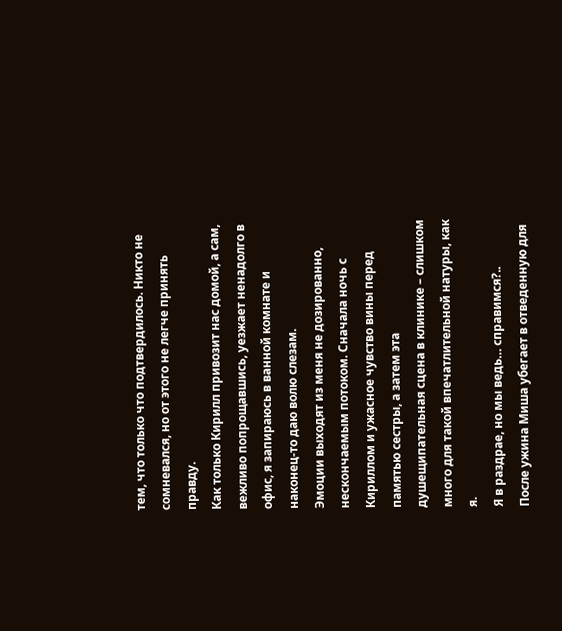тем, что только что подтвердилось. Никто не сомневался, но от этого не легче принять правду.
Как только Кирилл привозит нас домой, а сам, вежливо попрощавшись, уезжает ненадолго в офис, я запираюсь в ванной комнате и наконец-то даю волю слезам.
Эмоции выходят из меня не дозированно, нескончаемым потоком. Сначала ночь с Кириллом и ужасное чувство вины перед памятью сестры, а затем эта душещипательная сцена в клинике – слишком много для такой впечатлительной натуры, как я.
Я в раздрае, но мы ведь… справимся?..
После ужина Миша убегает в отведенную для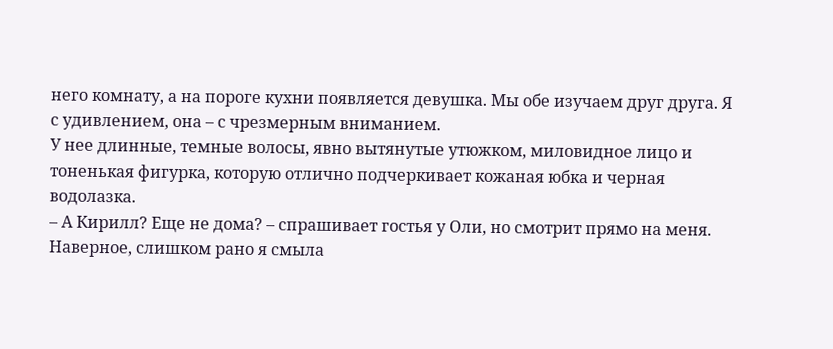него комнату, а на пороге кухни появляется девушка. Мы обе изучаем друг друга. Я с удивлением, она – с чрезмерным вниманием.
У нее длинные, темные волосы, явно вытянутые утюжком, миловидное лицо и тоненькая фигурка, которую отлично подчеркивает кожаная юбка и черная водолазка.
– А Кирилл? Еще не дома? – спрашивает гостья у Оли, но смотрит прямо на меня.
Наверное, слишком рано я смыла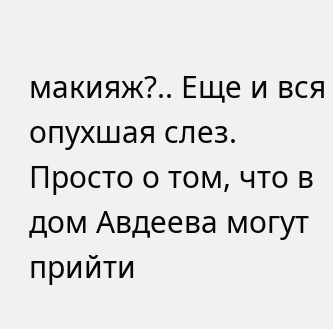макияж?.. Еще и вся опухшая слез. Просто о том, что в дом Авдеева могут прийти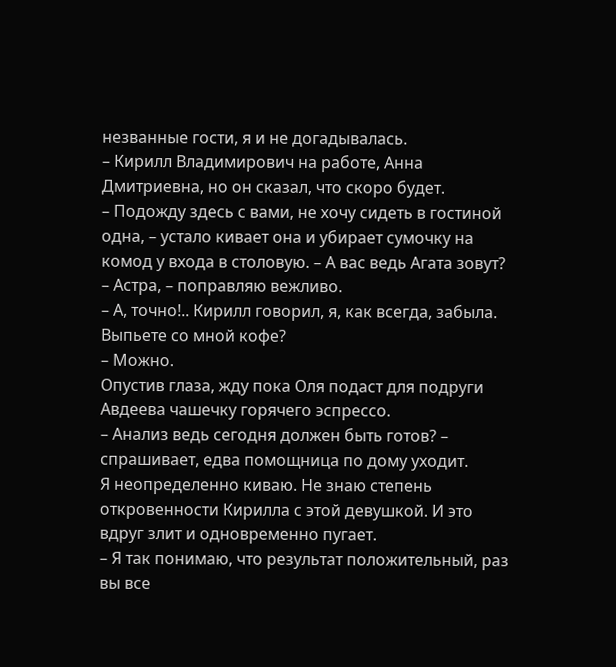незванные гости, я и не догадывалась.
– Кирилл Владимирович на работе, Анна Дмитриевна, но он сказал, что скоро будет.
– Подожду здесь с вами, не хочу сидеть в гостиной одна, – устало кивает она и убирает сумочку на комод у входа в столовую. – А вас ведь Агата зовут?
– Астра, – поправляю вежливо.
– А, точно!.. Кирилл говорил, я, как всегда, забыла. Выпьете со мной кофе?
– Можно.
Опустив глаза, жду пока Оля подаст для подруги Авдеева чашечку горячего эспрессо.
– Анализ ведь сегодня должен быть готов? – спрашивает, едва помощница по дому уходит.
Я неопределенно киваю. Не знаю степень откровенности Кирилла с этой девушкой. И это вдруг злит и одновременно пугает.
– Я так понимаю, что результат положительный, раз вы все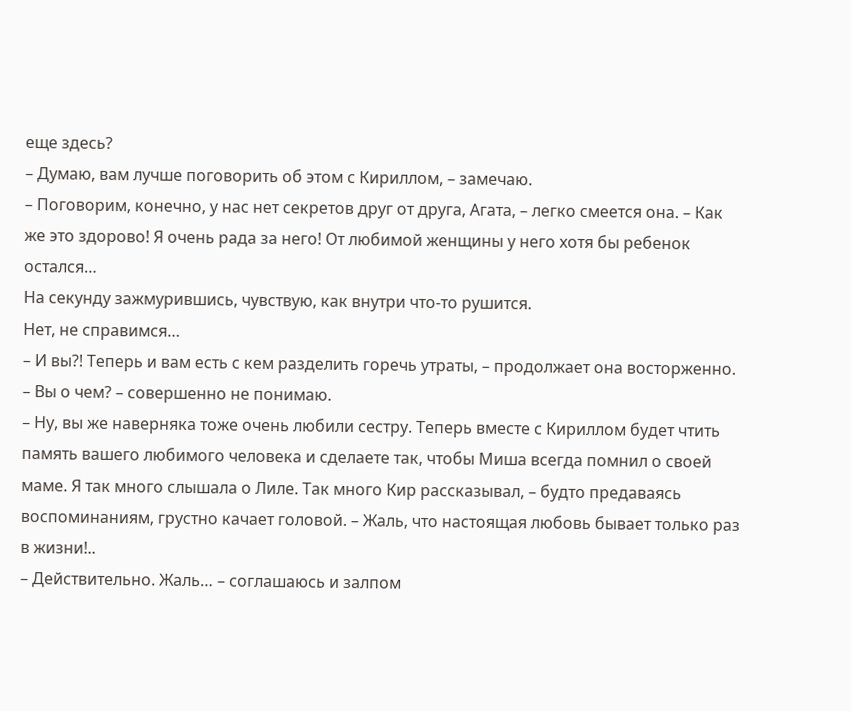еще здесь?
– Думаю, вам лучше поговорить об этом с Кириллом, – замечаю.
– Поговорим, конечно, у нас нет секретов друг от друга, Агата, – легко смеется она. – Как же это здорово! Я очень рада за него! От любимой женщины у него хотя бы ребенок остался…
На секунду зажмурившись, чувствую, как внутри что-то рушится.
Нет, не справимся…
– И вы?! Теперь и вам есть с кем разделить горечь утраты, – продолжает она восторженно.
– Вы о чем? – совершенно не понимаю.
– Ну, вы же наверняка тоже очень любили сестру. Теперь вместе с Кириллом будет чтить память вашего любимого человека и сделаете так, чтобы Миша всегда помнил о своей маме. Я так много слышала о Лиле. Так много Кир рассказывал, – будто предаваясь воспоминаниям, грустно качает головой. – Жаль, что настоящая любовь бывает только раз в жизни!..
– Действительно. Жаль… – соглашаюсь и залпом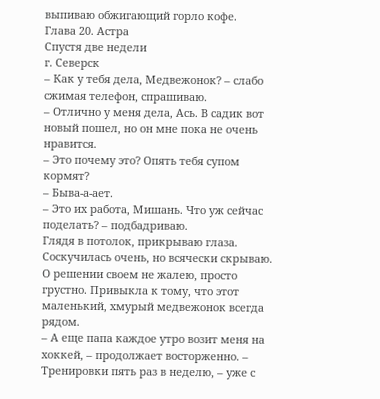выпиваю обжигающий горло кофе.
Глава 20. Астра
Спустя две недели
г. Северск
– Как у тебя дела, Медвежонок? – слабо сжимая телефон, спрашиваю.
– Отлично у меня дела, Ась. В садик вот новый пошел, но он мне пока не очень нравится.
– Это почему это? Опять тебя супом кормят?
– Быва-а-ает.
– Это их работа, Мишань. Что уж сейчас поделать? – подбадриваю.
Глядя в потолок, прикрываю глаза. Соскучилась очень, но всячески скрываю.
О решении своем не жалею, просто грустно. Привыкла к тому, что этот маленький, хмурый медвежонок всегда рядом.
– А еще папа каждое утро возит меня на хоккей, – продолжает восторженно. – Тренировки пять раз в неделю, – уже с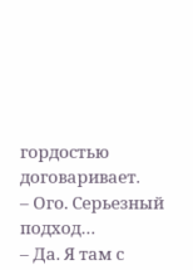гордостью договаривает.
– Ого. Серьезный подход…
– Да. Я там с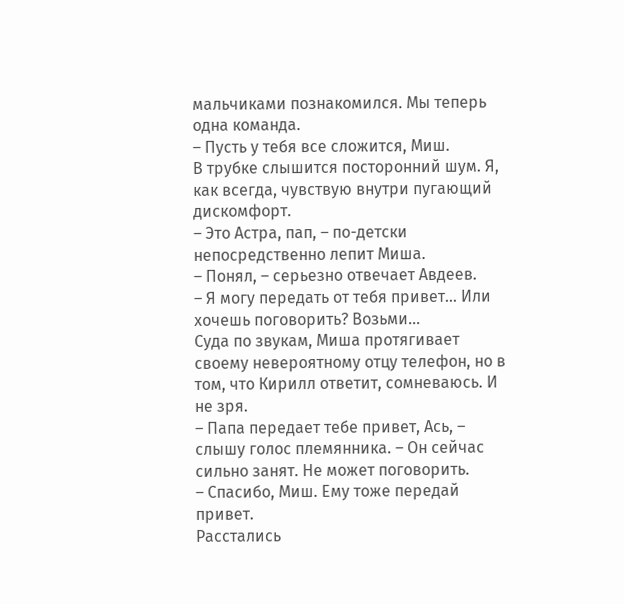мальчиками познакомился. Мы теперь одна команда.
– Пусть у тебя все сложится, Миш.
В трубке слышится посторонний шум. Я, как всегда, чувствую внутри пугающий дискомфорт.
– Это Астра, пап, – по-детски непосредственно лепит Миша.
– Понял, – серьезно отвечает Авдеев.
– Я могу передать от тебя привет… Или хочешь поговорить? Возьми…
Суда по звукам, Миша протягивает своему невероятному отцу телефон, но в том, что Кирилл ответит, сомневаюсь. И не зря.
– Папа передает тебе привет, Ась, – слышу голос племянника. – Он сейчас сильно занят. Не может поговорить.
– Спасибо, Миш. Ему тоже передай привет.
Расстались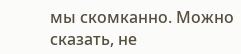мы скомканно. Можно сказать, не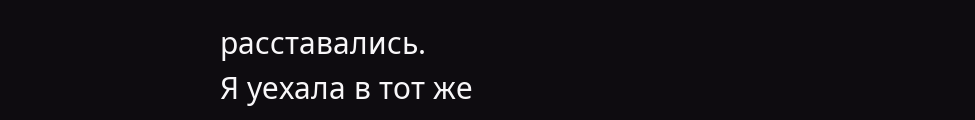расставались.
Я уехала в тот же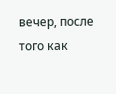вечер, после того как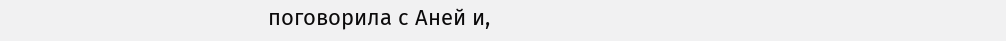поговорила с Аней и,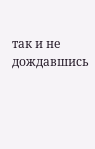так и не дождавшись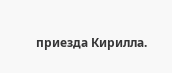приезда Кирилла.